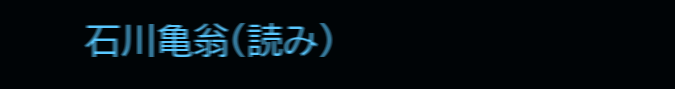石川亀翁(読み)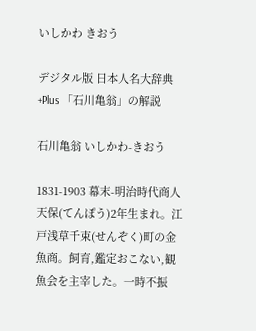いしかわ きおう

デジタル版 日本人名大辞典+Plus 「石川亀翁」の解説

石川亀翁 いしかわ-きおう

1831-1903 幕末-明治時代商人
天保(てんぽう)2年生まれ。江戸浅草千束(せんぞく)町の金魚商。飼育,鑑定おこない,観魚会を主宰した。一時不振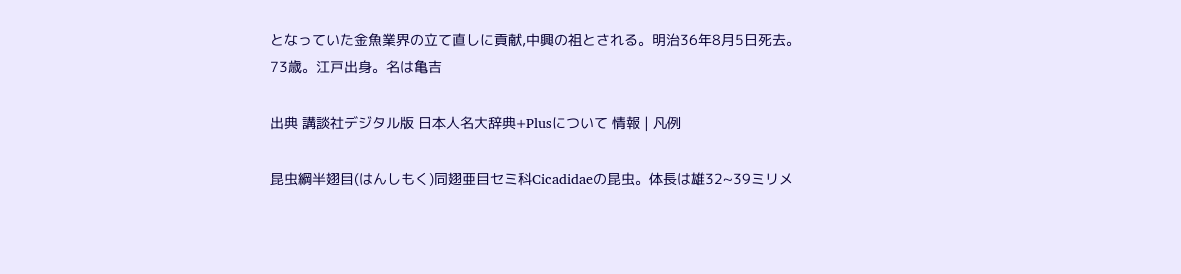となっていた金魚業界の立て直しに貢献,中興の祖とされる。明治36年8月5日死去。73歳。江戸出身。名は亀吉

出典 講談社デジタル版 日本人名大辞典+Plusについて 情報 | 凡例

昆虫綱半翅目(はんしもく)同翅亜目セミ科Cicadidaeの昆虫。体長は雄32~39ミリメ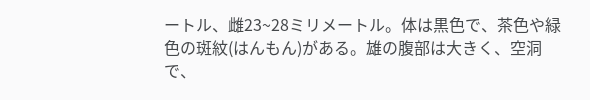ートル、雌23~28ミリメートル。体は黒色で、茶色や緑色の斑紋(はんもん)がある。雄の腹部は大きく、空洞で、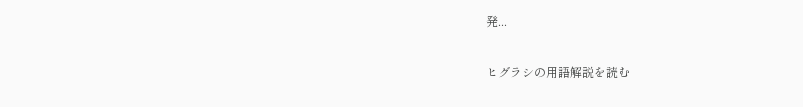発...

ヒグラシの用語解説を読む